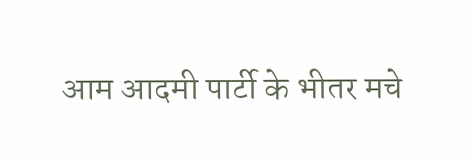आम आदमी पार्टी के भीतर मचे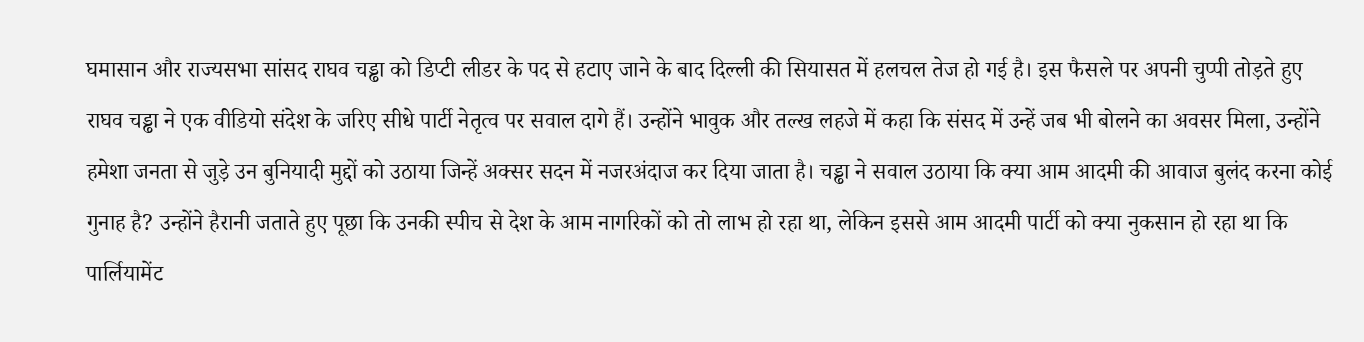घमासान और राज्यसभा सांसद राघव चड्ढा को डिप्टी लीडर के पद से हटाए जाने के बाद दिल्ली की सियासत में हलचल तेज हो गई है। इस फैसले पर अपनी चुप्पी तोड़ते हुए राघव चड्ढा ने एक वीडियो संदेश के जरिए सीधे पार्टी नेतृत्व पर सवाल दागे हैं। उन्होंने भावुक और तल्ख लहजे में कहा कि संसद में उन्हें जब भी बोलने का अवसर मिला, उन्होंने हमेशा जनता से जुड़े उन बुनियादी मुद्दों को उठाया जिन्हें अक्सर सदन में नजरअंदाज कर दिया जाता है। चड्ढा ने सवाल उठाया कि क्या आम आदमी की आवाज बुलंद करना कोई गुनाह है? उन्होंने हैरानी जताते हुए पूछा कि उनकी स्पीच से देश के आम नागरिकों को तो लाभ हो रहा था, लेकिन इससे आम आदमी पार्टी को क्या नुकसान हो रहा था कि पार्लियामेंट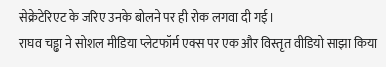सेक्रेटेरिएट के जरिए उनके बोलने पर ही रोक लगवा दी गई।
राघव चड्ढा ने सोशल मीडिया प्लेटफॉर्म एक्स पर एक और विस्तृत वीडियो साझा किया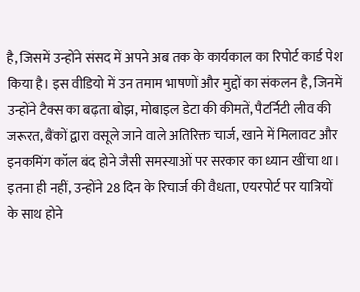है, जिसमें उन्होंने संसद में अपने अब तक के कार्यकाल का रिपोर्ट कार्ड पेश किया है। इस वीडियो में उन तमाम भाषणों और मुद्दों का संकलन है, जिनमें उन्होंने टैक्स का बढ़ता बोझ, मोबाइल डेटा की कीमतें, पैटर्निटी लीव की जरूरत, बैंकों द्वारा वसूले जाने वाले अतिरिक्त चार्ज, खाने में मिलावट और इनकमिंग कॉल बंद होने जैसी समस्याओं पर सरकार का ध्यान खींचा था। इतना ही नहीं, उन्होंने 28 दिन के रिचार्ज की वैधता, एयरपोर्ट पर यात्रियों के साथ होने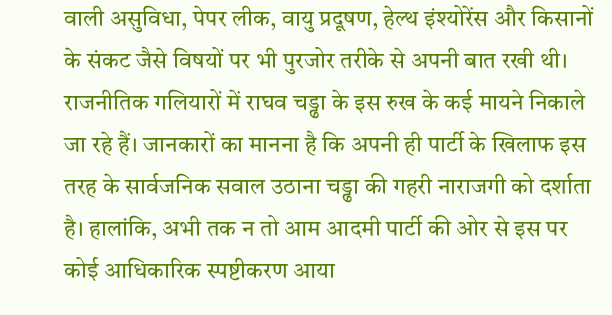वाली असुविधा, पेपर लीक, वायु प्रदूषण, हेल्थ इंश्योरेंस और किसानों के संकट जैसे विषयों पर भी पुरजोर तरीके से अपनी बात रखी थी।
राजनीतिक गलियारों में राघव चड्ढा के इस रुख के कई मायने निकाले जा रहे हैं। जानकारों का मानना है कि अपनी ही पार्टी के खिलाफ इस तरह के सार्वजनिक सवाल उठाना चड्ढा की गहरी नाराजगी को दर्शाता है। हालांकि, अभी तक न तो आम आदमी पार्टी की ओर से इस पर कोई आधिकारिक स्पष्टीकरण आया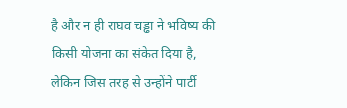है और न ही राघव चड्ढा ने भविष्य की किसी योजना का संकेत दिया है, लेकिन जिस तरह से उन्होंने पार्टी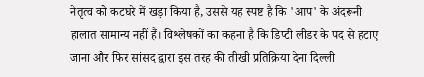नेतृत्व को कटघरे में खड़ा किया है, उससे यह स्पष्ट है कि 'आप' के अंदरूनी हालात सामान्य नहीं हैं। विश्लेषकों का कहना है कि डिप्टी लीडर के पद से हटाए जाना और फिर सांसद द्वारा इस तरह की तीखी प्रतिक्रिया देना दिल्ली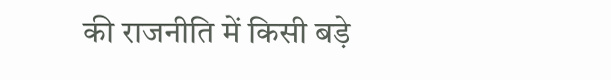की राजनीति में किसी बड़े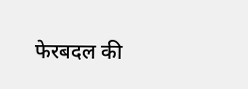फेरबदल की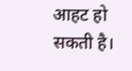आहट हो सकती है।